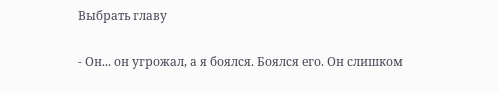Выбрать главу

- Он... он угрожал, а я боялся. Боялся его. Он слишком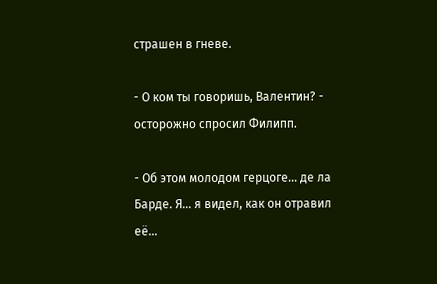страшен в гневе.

- О ком ты говоришь, Валентин? - осторожно спросил Филипп.

- Об этом молодом герцоге... де ла Барде. Я... я видел, как он отравил её...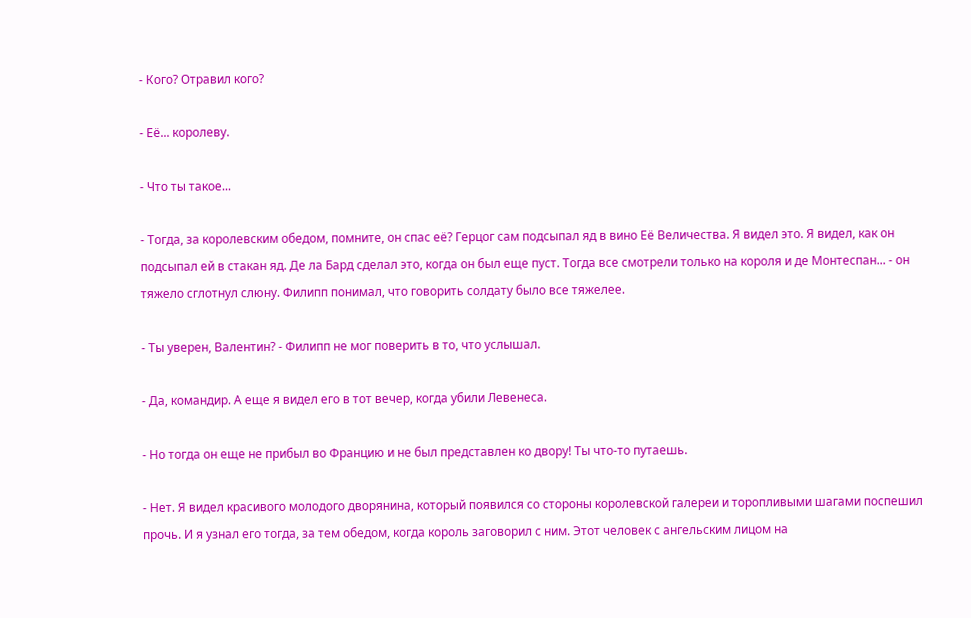- Кого? Отравил кого?

- Её... королеву.

- Что ты такое...

- Тогда, за королевским обедом, помните, он спас её? Герцог сам подсыпал яд в вино Её Величества. Я видел это. Я видел, как он подсыпал ей в стакан яд. Де ла Бард сделал это, когда он был еще пуст. Тогда все смотрели только на короля и де Монтеспан... - он тяжело сглотнул слюну. Филипп понимал, что говорить солдату было все тяжелее.

- Ты уверен, Валентин? - Филипп не мог поверить в то, что услышал.

- Да, командир. А еще я видел его в тот вечер, когда убили Левенеса.

- Но тогда он еще не прибыл во Францию и не был представлен ко двору! Ты что-то путаешь.

- Нет. Я видел красивого молодого дворянина, который появился со стороны королевской галереи и торопливыми шагами поспешил прочь. И я узнал его тогда, за тем обедом, когда король заговорил с ним. Этот человек с ангельским лицом на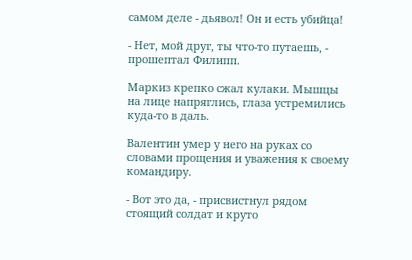самом деле - дьявол! Он и есть убийца!

- Нет, мой друг, ты что-то путаешь, - прошептал Филипп.

Маркиз крепко сжал кулаки. Мышцы на лице напряглись, глаза устремились куда-то в даль.

Валентин умер у него на руках со словами прощения и уважения к своему командиру.

- Вот это да, - присвистнул рядом стоящий солдат и круто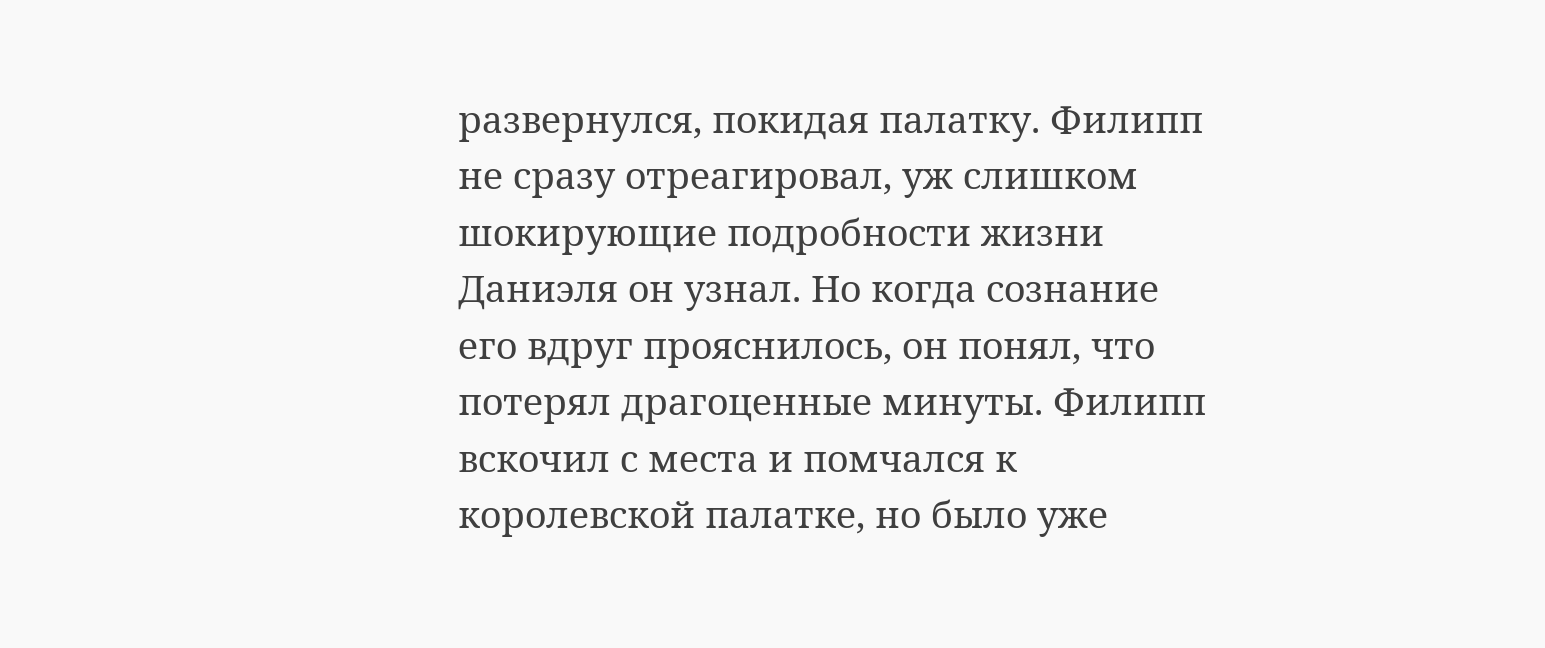развернулся, покидая палатку. Филипп не сразу отреагировал, уж слишком шокирующие подробности жизни Даниэля он узнал. Но когда сознание его вдруг прояснилось, он понял, что потерял драгоценные минуты. Филипп вскочил с места и помчался к королевской палатке, но было уже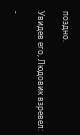поздно.

Увидев его, Людовик взревел:

-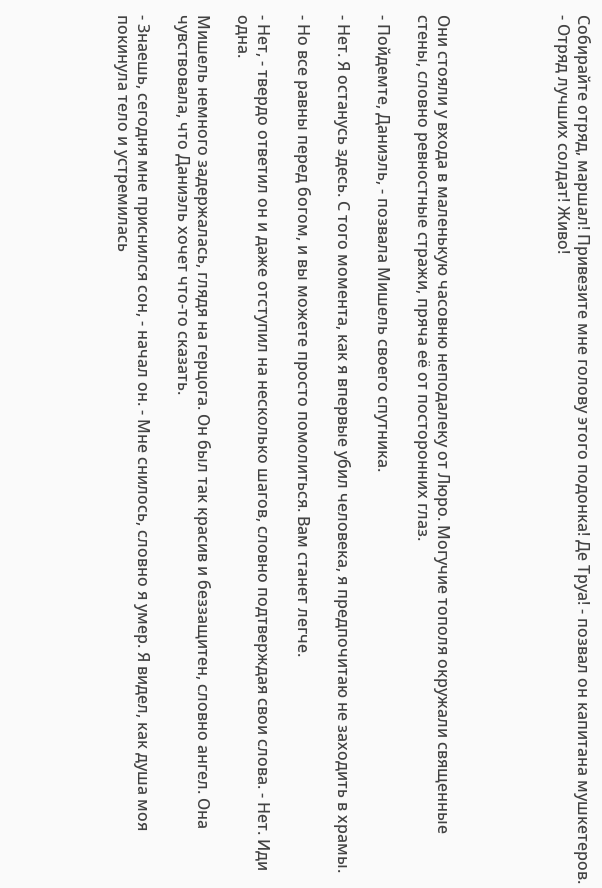Собирайте отряд, маршал! Привезите мне голову этого подонка! Де Труа! - позвал он капитана мушкетеров. - Отряд лучших солдат! Живо!





Они стояли у входа в маленькую часовню неподалеку от Люро. Могучие тополя окружали священные стены, словно ревностные стражи, пряча её от посторонних глаз.

- Пойдемте, Даниэль, - позвала Мишель своего спутника.

- Нет. Я останусь здесь. С того момента, как я впервые убил человека, я предпочитаю не заходить в храмы.

- Но все равны перед богом, и вы можете просто помолиться. Вам станет легче.

- Нет, - твердо ответил он и даже отступил на несколько шагов, словно подтверждая свои слова. - Нет. Иди одна.

Мишель немного задержалась, глядя на герцога. Он был так красив и беззащитен, словно ангел. Она чувствовала, что Даниэль хочет что-то сказать.

- Знаешь, сегодня мне приснился сон, - начал он. - Мне снилось, словно я умер. Я видел, как душа моя покинула тело и устремилась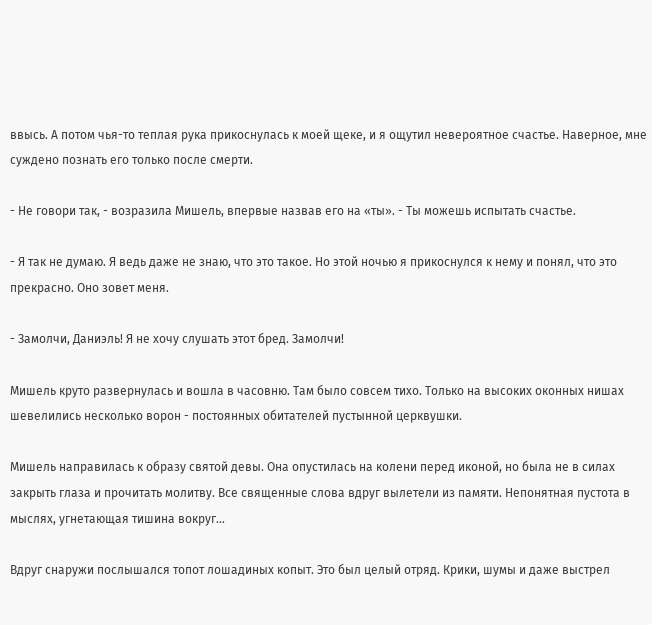ввысь. А потом чья-то теплая рука прикоснулась к моей щеке, и я ощутил невероятное счастье. Наверное, мне суждено познать его только после смерти.

- Не говори так, - возразила Мишель, впервые назвав его на «ты». - Ты можешь испытать счастье.

- Я так не думаю. Я ведь даже не знаю, что это такое. Но этой ночью я прикоснулся к нему и понял, что это прекрасно. Оно зовет меня.

- Замолчи, Даниэль! Я не хочу слушать этот бред. Замолчи!

Мишель круто развернулась и вошла в часовню. Там было совсем тихо. Только на высоких оконных нишах шевелились несколько ворон - постоянных обитателей пустынной церквушки.

Мишель направилась к образу святой девы. Она опустилась на колени перед иконой, но была не в силах закрыть глаза и прочитать молитву. Все священные слова вдруг вылетели из памяти. Непонятная пустота в мыслях, угнетающая тишина вокруг...

Вдруг снаружи послышался топот лошадиных копыт. Это был целый отряд. Крики, шумы и даже выстрел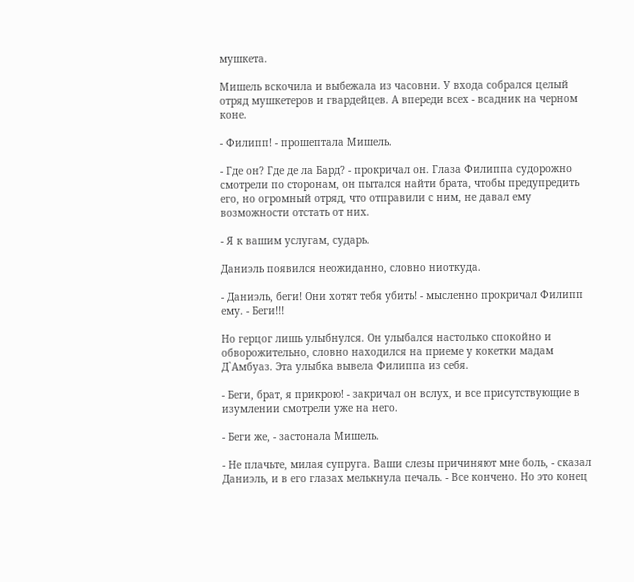мушкета.

Мишель вскочила и выбежала из часовни. У входа собрался целый отряд мушкетеров и гвардейцев. А впереди всех - всадник на черном коне.

- Филипп! - прошептала Мишель.

- Где он? Где де ла Бард? - прокричал он. Глаза Филиппа судорожно смотрели по сторонам, он пытался найти брата, чтобы предупредить его, но огромный отряд, что отправили с ним, не давал ему возможности отстать от них.

- Я к вашим услугам, сударь.

Даниэль появился неожиданно, словно ниоткуда.

- Даниэль, беги! Они хотят тебя убить! - мысленно прокричал Филипп ему. - Беги!!!

Но герцог лишь улыбнулся. Он улыбался настолько спокойно и обворожительно, словно находился на приеме у кокетки мадам Д`Амбуаз. Эта улыбка вывела Филиппа из себя.

- Беги, брат, я прикрою! - закричал он вслух, и все присутствующие в изумлении смотрели уже на него.

- Беги же, - застонала Мишель.

- Не плачьте, милая супруга. Ваши слезы причиняют мне боль, - сказал Даниэль, и в его глазах мелькнула печаль. - Все кончено. Но это конец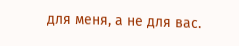для меня, а не для вас.